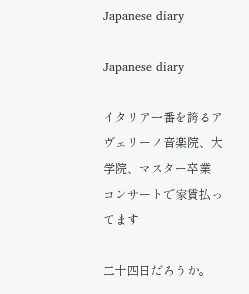Japanese diary

Japanese diary

イタリア一番を誇るアヴェリーノ音楽院、大学院、マスター卒業
コンサートで家賃払ってます

二十四日だろうか。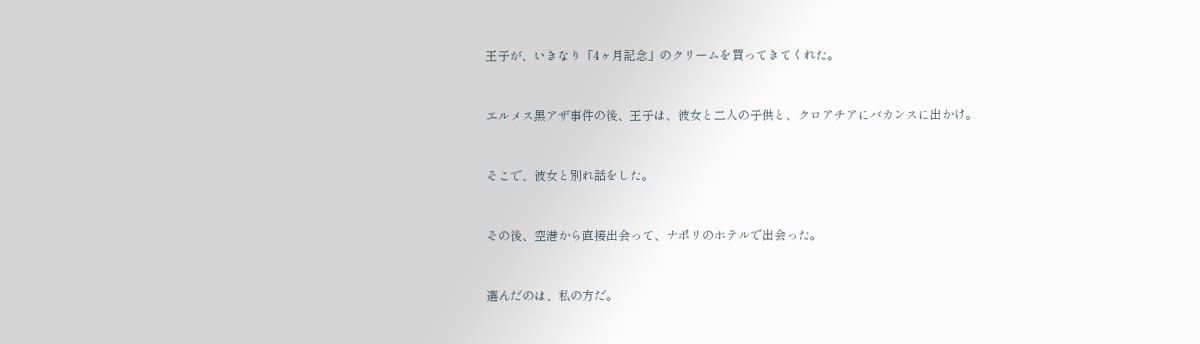王子が、いきなり「4ヶ月記念」のクリームを買ってきてくれた。



エルメス黒アザ事件の後、王子は、彼女と二人の子供と、クロアチアにバカンスに出かけ。



そこで、彼女と別れ話をした。



その後、空港から直接出会って、ナポリのホテルで出会った。



選んだのは、私の方だ。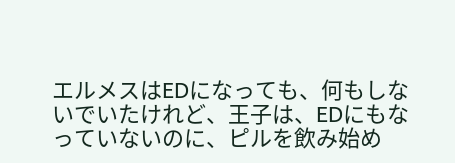エルメスはEDになっても、何もしないでいたけれど、王子は、EDにもなっていないのに、ピルを飲み始め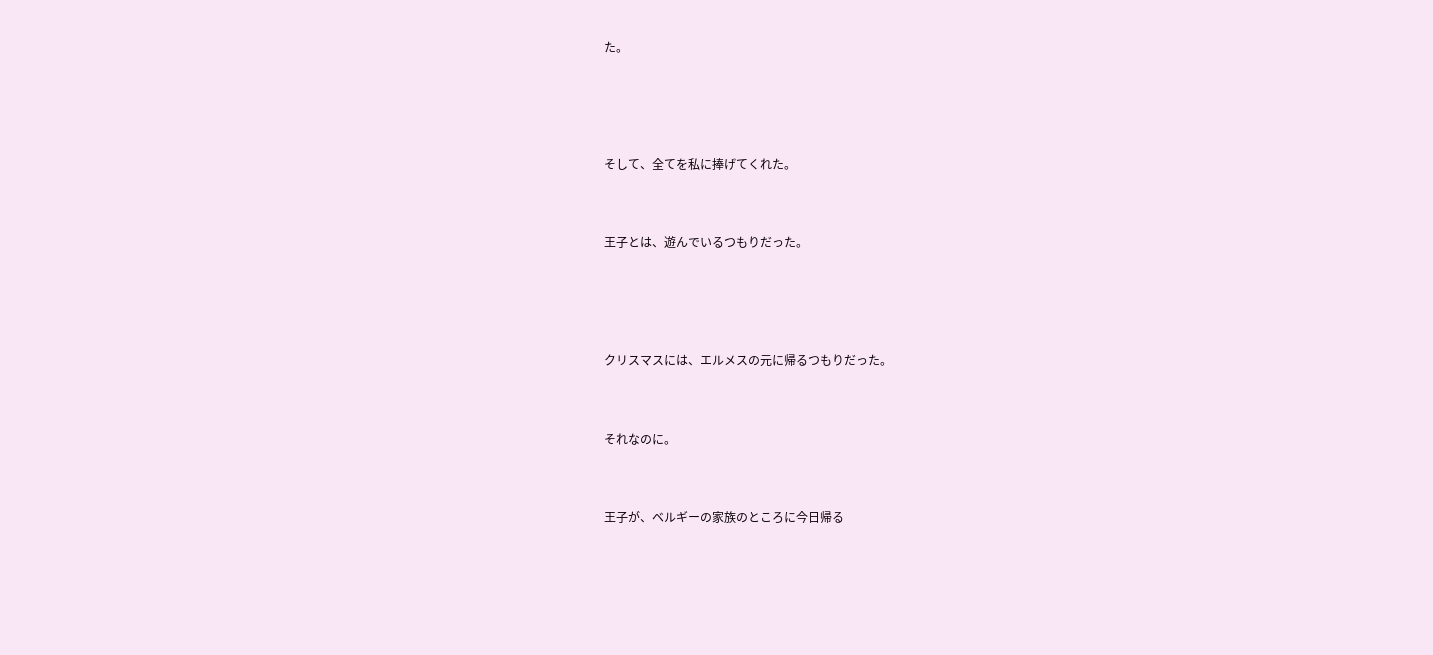た。





そして、全てを私に捧げてくれた。



王子とは、遊んでいるつもりだった。





クリスマスには、エルメスの元に帰るつもりだった。



それなのに。



王子が、ベルギーの家族のところに今日帰る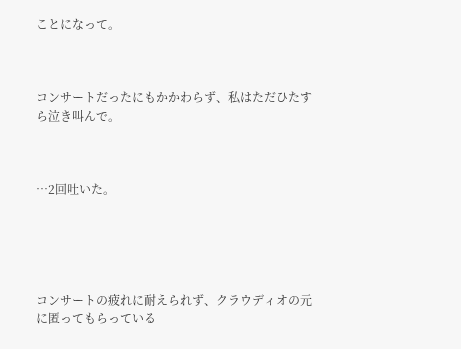ことになって。



コンサートだったにもかかわらず、私はただひたすら泣き叫んで。



…2回吐いた。





コンサートの疲れに耐えられず、クラウディオの元に匿ってもらっている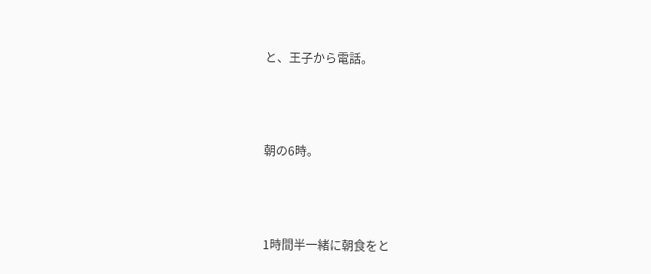と、王子から電話。



朝の6時。



1時間半一緒に朝食をと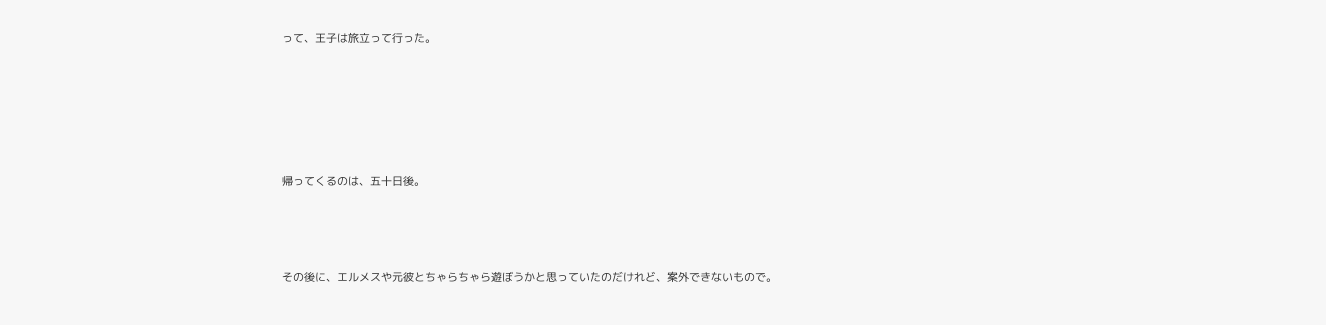って、王子は旅立って行った。





帰ってくるのは、五十日後。



その後に、エルメスや元彼とちゃらちゃら遊ぼうかと思っていたのだけれど、案外できないもので。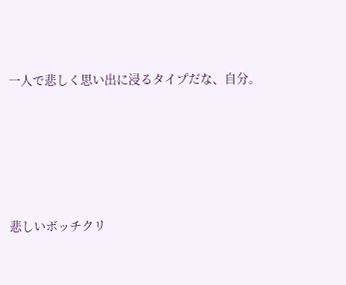一人で悲しく思い出に浸るタイプだな、自分。





悲しいボッチクリ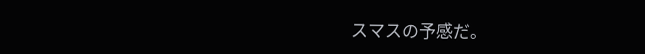スマスの予感だ。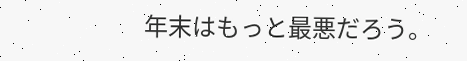年末はもっと最悪だろう。